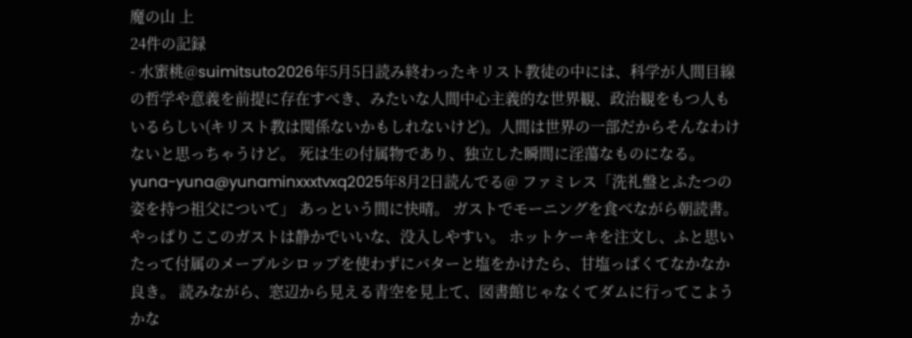魔の山 上
24件の記録
- 水蜜桃@suimitsuto2026年5月5日読み終わったキリスト教徒の中には、科学が人間目線の哲学や意義を前提に存在すべき、みたいな人間中心主義的な世界観、政治観をもつ人もいるらしい(キリスト教は関係ないかもしれないけど)。人間は世界の一部だからそんなわけないと思っちゃうけど。 死は生の付属物であり、独立した瞬間に淫蕩なものになる。
yuna-yuna@yunaminxxxtvxq2025年8月2日読んでる@ ファミレス「洗礼盤とふたつの姿を持つ祖父について」 あっという間に快晴。 ガストでモーニングを食べながら朝読書。やっぱりここのガストは静かでいいな、没入しやすい。 ホットケーキを注文し、ふと思いたって付属のメープルシロップを使わずにバターと塩をかけたら、甘塩っぱくてなかなか良き。 読みながら、窓辺から見える青空を見上て、図書館じゃなくてダムに行ってこようかな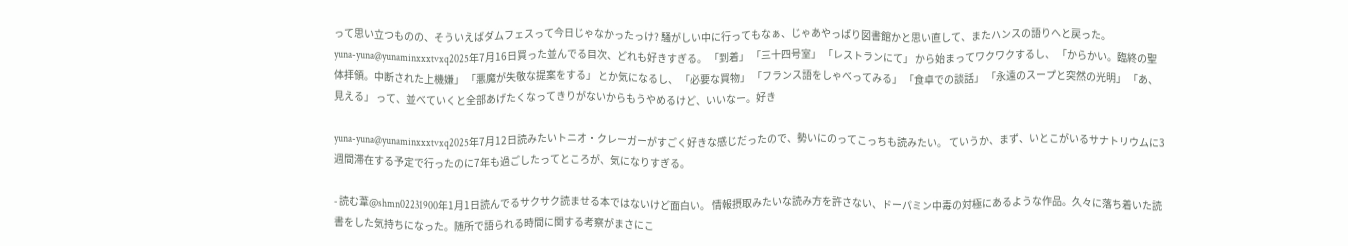って思い立つものの、そういえばダムフェスって今日じゃなかったっけ? 騒がしい中に行ってもなぁ、じゃあやっぱり図書館かと思い直して、またハンスの語りへと戻った。
yuna-yuna@yunaminxxxtvxq2025年7月16日買った並んでる目次、どれも好きすぎる。 「到着」 「三十四号室」 「レストランにて」 から始まってワクワクするし、 「からかい。臨終の聖体拝領。中断された上機嫌」 「悪魔が失敬な提案をする」 とか気になるし、 「必要な買物」 「フランス語をしゃべってみる」 「食卓での談話」 「永遠のスープと突然の光明」 「あ、見える」 って、並べていくと全部あげたくなってきりがないからもうやめるけど、いいなー。好き

yuna-yuna@yunaminxxxtvxq2025年7月12日読みたいトニオ・クレーガーがすごく好きな感じだったので、勢いにのってこっちも読みたい。 ていうか、まず、いとこがいるサナトリウムに3週間滞在する予定で行ったのに7年も過ごしたってところが、気になりすぎる。

- 読む葦@shmn02231900年1月1日読んでるサクサク読ませる本ではないけど面白い。 情報摂取みたいな読み方を許さない、ドーパミン中毒の対極にあるような作品。久々に落ち着いた読書をした気持ちになった。随所で語られる時間に関する考察がまさにこ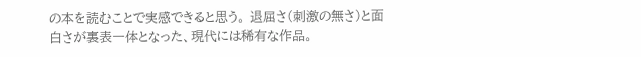の本を読むことで実感できると思う。 退屈さ(刺激の無さ)と面白さが裏表一体となった、現代には稀有な作品。